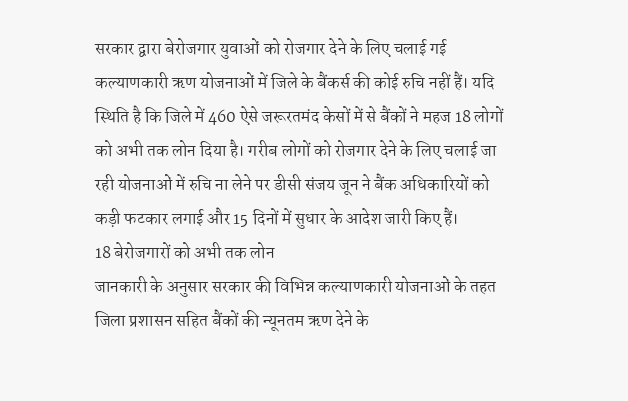सरकार द्वारा बेरोजगार युवाओं को रोजगार देने के लिए चलाई गई कल्याणकारी ऋण योजनाओं में जिले के बैंकर्स की कोई रुचि नहीं हैं। यदि स्थिति है कि जिले में 460 ऐसे जरूरतमंद केसों में से बैंकों ने महज 18 लोगों को अभी तक लोन दिया है। गरीब लोगों को रोजगार देने के लिए चलाई जा रही योजनाओं में रुचि ना लेने पर डीसी संजय जून ने बैंक अधिकारियों को कड़ी फटकार लगाई और 15 दिनों में सुधार के आदेश जारी किए हैं।
18 बेरोजगारों को अभी तक लोन
जानकारी के अनुसार सरकार की विभिन्न कल्याणकारी योजनाओं के तहत जिला प्रशासन सहित बैंकों की न्यूनतम ऋण देने के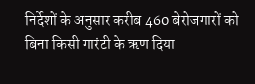निर्देशों के अनुसार करीब 460 बेरोजगारों को बिना किसी गारंटी के ऋण दिया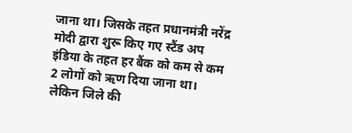जाना था। जिसके तहत प्रधानमंत्री नरेंद्र मोदी द्वारा शुरू किए गए स्टैंड अप इंडिया के तहत हर बैंक को कम से कम 2 लोगों को ऋण दिया जाना था। लेकिन जिले की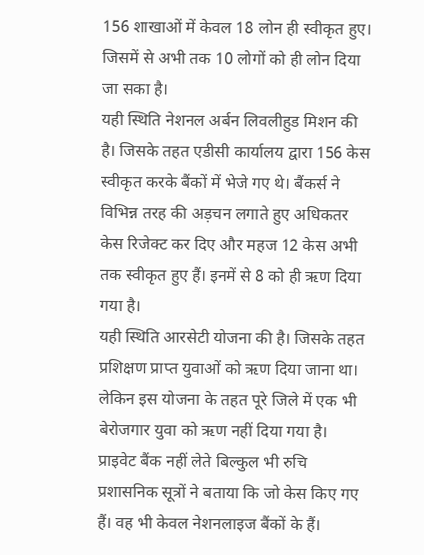156 शाखाओं में केवल 18 लोन ही स्वीकृत हुए। जिसमें से अभी तक 10 लोगों को ही लोन दिया जा सका है।
यही स्थिति नेशनल अर्बन लिवलीहुड मिशन की है। जिसके तहत एडीसी कार्यालय द्वारा 156 केस स्वीकृत करके बैंकों में भेजे गए थे। बैंकर्स ने विभिन्न तरह की अड़चन लगाते हुए अधिकतर केस रिजेक्ट कर दिए और महज 12 केस अभी तक स्वीकृत हुए हैं। इनमें से 8 को ही ऋण दिया गया है।
यही स्थिति आरसेटी योजना की है। जिसके तहत प्रशिक्षण प्राप्त युवाओं को ऋण दिया जाना था। लेकिन इस योजना के तहत पूरे जिले में एक भी बेरोजगार युवा को ऋण नहीं दिया गया है।
प्राइवेट बैंक नहीं लेते बिल्कुल भी रुचि
प्रशासनिक सूत्रों ने बताया कि जो केस किए गए हैं। वह भी केवल नेशनलाइज बैंकों के हैं।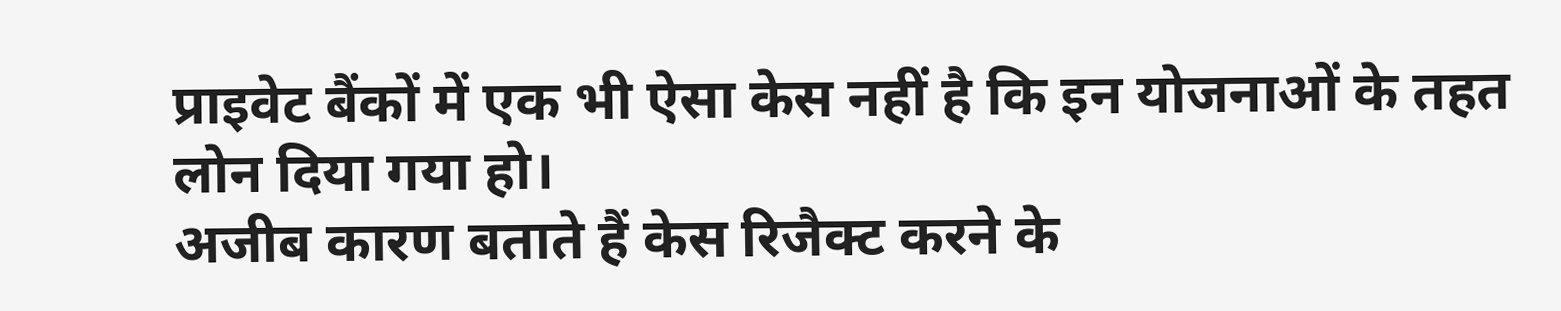प्राइवेट बैंकों में एक भी ऐसा केस नहीं है कि इन योजनाओं के तहत लोन दिया गया हो।
अजीब कारण बताते हैं केस रिजैक्ट करने के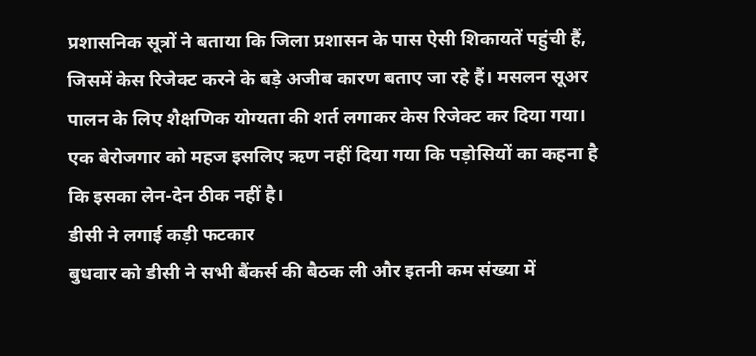प्रशासनिक सूत्रों ने बताया कि जिला प्रशासन के पास ऐसी शिकायतें पहुंची हैं, जिसमें केस रिजेक्ट करने के बड़े अजीब कारण बताए जा रहे हैं। मसलन सूअर पालन के लिए शैक्षणिक योग्यता की शर्त लगाकर केस रिजेक्ट कर दिया गया। एक बेरोजगार को महज इसलिए ऋण नहीं दिया गया कि पड़ोसियों का कहना है कि इसका लेन-देन ठीक नहीं है।
डीसी ने लगाई कड़ी फटकार
बुधवार को डीसी ने सभी बैंकर्स की बैठक ली और इतनी कम संख्या में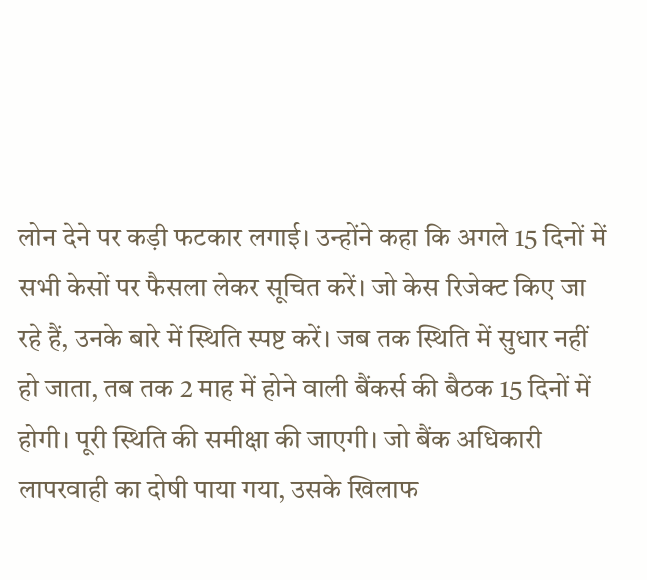लोन देने पर कड़ी फटकार लगाई। उन्होंने कहा कि अगले 15 दिनों में सभी केसों पर फैसला लेकर सूचित करें। जो केस रिजेक्ट किए जा रहे हैं, उनके बारे में स्थिति स्पष्ट करें। जब तक स्थिति में सुधार नहीं हो जाता, तब तक 2 माह में होने वाली बैंकर्स की बैठक 15 दिनों में होगी। पूरी स्थिति की समीक्षा की जाएगी। जो बैंक अधिकारी लापरवाही का दोषी पाया गया, उसके खिलाफ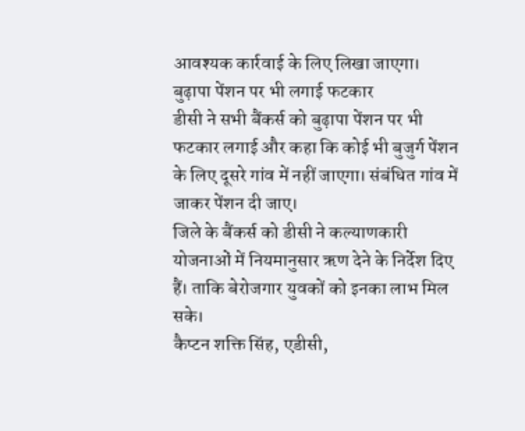आवश्यक कार्रवाई के लिए लिखा जाएगा।
बुढ़ापा पेंशन पर भी लगाई फटकार
डीसी ने सभी बैंकर्स को बुढ़ापा पेंशन पर भी फटकार लगाई और कहा कि कोई भी बुजुर्ग पेंशन के लिए दूसरे गांव में नहीं जाएगा। संबंधित गांव में जाकर पेंशन दी जाए।
जिले के बैंकर्स को डीसी ने कल्याणकारी योजनाओं में नियमानुसार ऋण देने के निर्देश दिए हैं। ताकि बेरोजगार युवकों को इनका लाभ मिल सके।
कैप्टन शक्ति सिंह, एडीसी,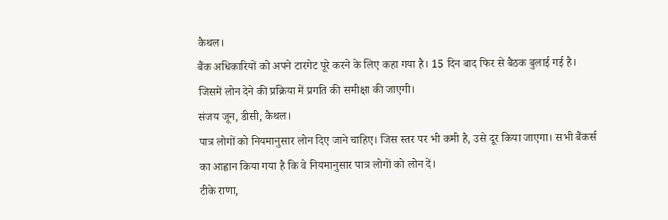कैथल।
बैंक अधिकारियों को अपने टारगेट पूरे करने के लिए कहा गया है। 15 दिन बाद फिर से बैठक बुलाई गई है। जिसमें लोन देने की प्रक्रिया में प्रगति की समीक्षा की जाएगी।
संजय जून, डीसी, कैथल।
पात्र लोगों को नियमानुसार लोन दिए जाने चाहिए। जिस स्तर पर भी कमी है, उसे दूर किया जाएगा। सभी बैंकर्स का आह्वान किया गया है कि वे नियमानुसार पात्र लोगों को लोन दें।
टीके राणा,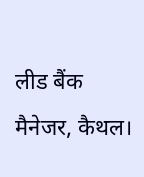लीड बैंक मैनेजर, कैथल।